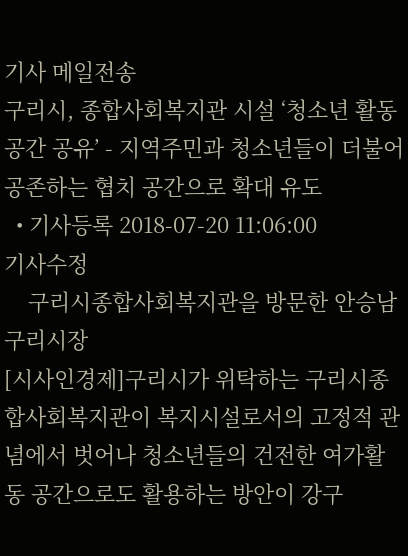기사 메일전송
구리시, 종합사회복지관 시설 ‘청소년 활동공간 공유’ - 지역주민과 청소년들이 더불어 공존하는 협치 공간으로 확대 유도
  • 기사등록 2018-07-20 11:06:00
기사수정
    구리시종합사회복지관을 방문한 안승남 구리시장
[시사인경제]구리시가 위탁하는 구리시종합사회복지관이 복지시설로서의 고정적 관념에서 벗어나 청소년들의 건전한 여가활동 공간으로도 활용하는 방안이 강구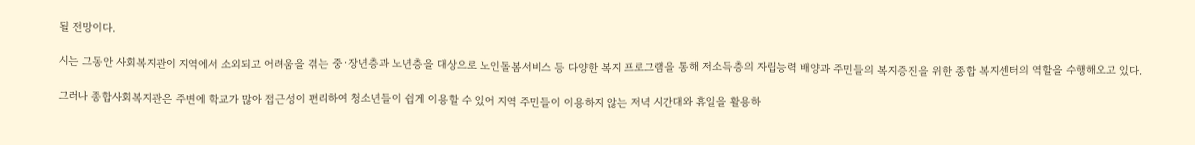될 전망이다.

시는 그동안 사회복지관이 지역에서 소외되고 어려움을 겪는 중·장년층과 노년층을 대상으로 노인돌봄서비스 등 다양한 복지 프로그램을 통해 저소득층의 자립능력 배양과 주민들의 복지증진을 위한 종합 복지센터의 역할을 수행해오고 있다.

그러나 종합사회복지관은 주변에 학교가 많아 접근성이 편리하여 청소년들이 쉽게 이용할 수 있어 지역 주민들이 이용하지 않는 저녁 시간대와 휴일을 활용하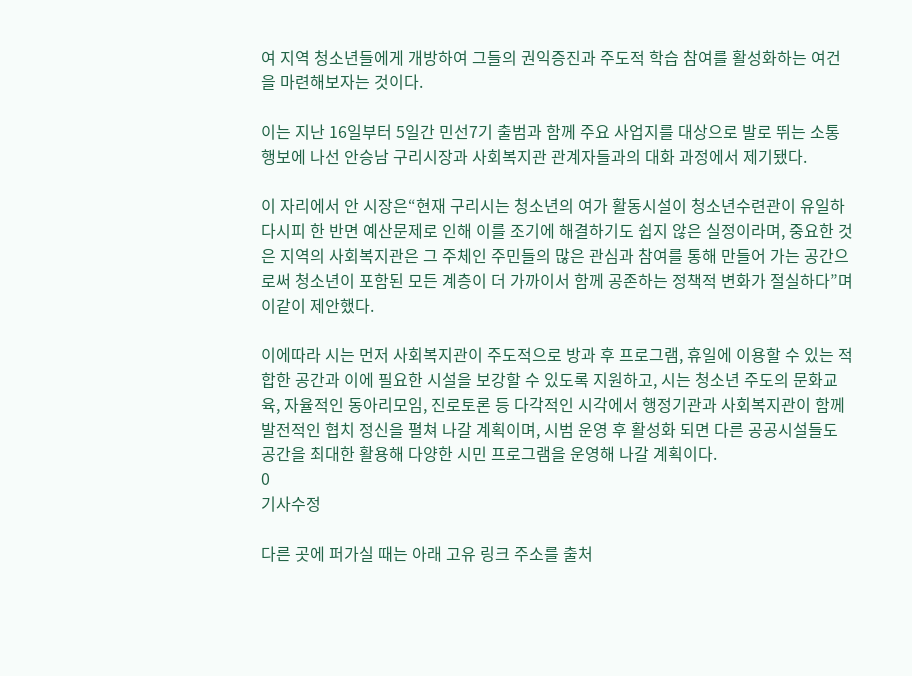여 지역 청소년들에게 개방하여 그들의 권익증진과 주도적 학습 참여를 활성화하는 여건을 마련해보자는 것이다.

이는 지난 16일부터 5일간 민선7기 출범과 함께 주요 사업지를 대상으로 발로 뛰는 소통행보에 나선 안승남 구리시장과 사회복지관 관계자들과의 대화 과정에서 제기됐다.

이 자리에서 안 시장은“현재 구리시는 청소년의 여가 활동시설이 청소년수련관이 유일하다시피 한 반면 예산문제로 인해 이를 조기에 해결하기도 쉽지 않은 실정이라며, 중요한 것은 지역의 사회복지관은 그 주체인 주민들의 많은 관심과 참여를 통해 만들어 가는 공간으로써 청소년이 포함된 모든 계층이 더 가까이서 함께 공존하는 정책적 변화가 절실하다”며 이같이 제안했다.

이에따라 시는 먼저 사회복지관이 주도적으로 방과 후 프로그램, 휴일에 이용할 수 있는 적합한 공간과 이에 필요한 시설을 보강할 수 있도록 지원하고, 시는 청소년 주도의 문화교육, 자율적인 동아리모임, 진로토론 등 다각적인 시각에서 행정기관과 사회복지관이 함께 발전적인 협치 정신을 펼쳐 나갈 계획이며, 시범 운영 후 활성화 되면 다른 공공시설들도 공간을 최대한 활용해 다양한 시민 프로그램을 운영해 나갈 계획이다.
0
기사수정

다른 곳에 퍼가실 때는 아래 고유 링크 주소를 출처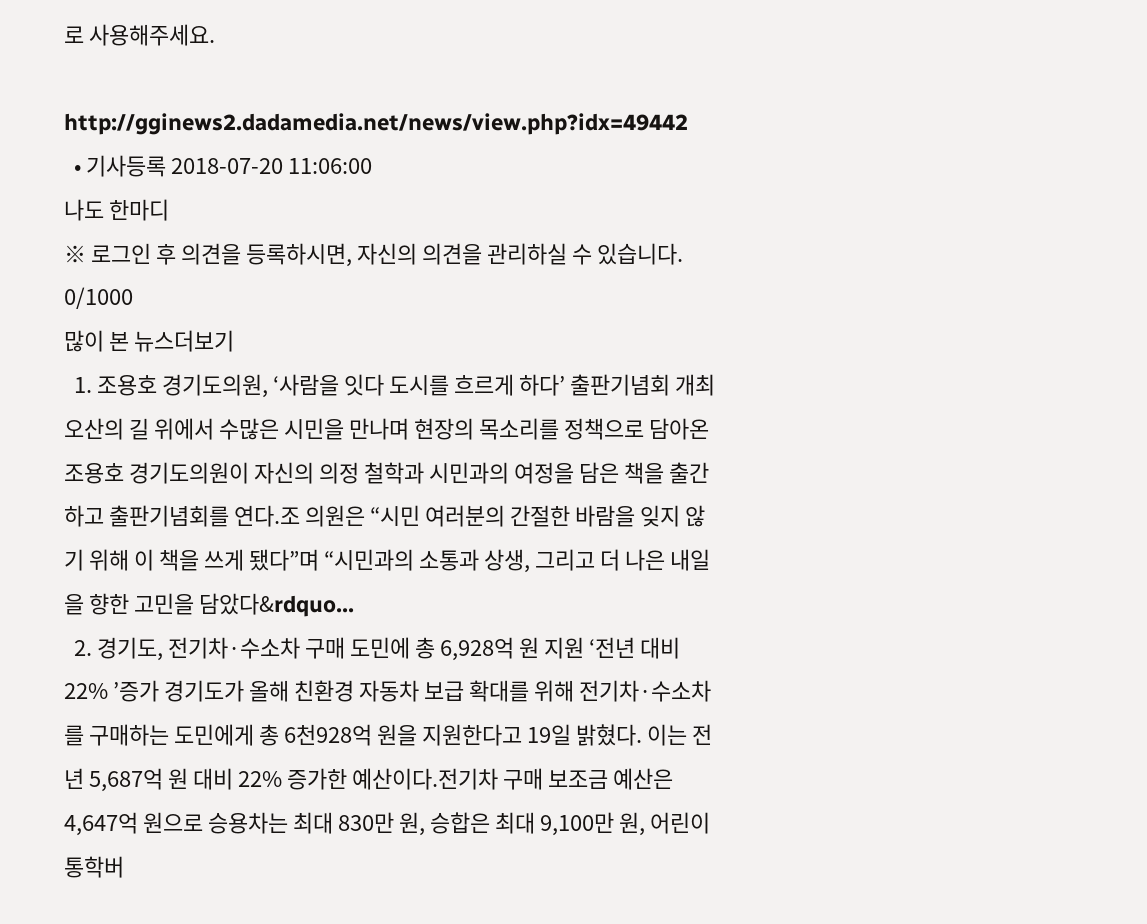로 사용해주세요.

http://gginews2.dadamedia.net/news/view.php?idx=49442
  • 기사등록 2018-07-20 11:06:00
나도 한마디
※ 로그인 후 의견을 등록하시면, 자신의 의견을 관리하실 수 있습니다. 0/1000
많이 본 뉴스더보기
  1. 조용호 경기도의원, ‘사람을 잇다 도시를 흐르게 하다’ 출판기념회 개최 오산의 길 위에서 수많은 시민을 만나며 현장의 목소리를 정책으로 담아온 조용호 경기도의원이 자신의 의정 철학과 시민과의 여정을 담은 책을 출간하고 출판기념회를 연다.조 의원은 “시민 여러분의 간절한 바람을 잊지 않기 위해 이 책을 쓰게 됐다”며 “시민과의 소통과 상생, 그리고 더 나은 내일을 향한 고민을 담았다&rdquo...
  2. 경기도, 전기차·수소차 구매 도민에 총 6,928억 원 지원 ‘전년 대비 22% ’증가 경기도가 올해 친환경 자동차 보급 확대를 위해 전기차·수소차를 구매하는 도민에게 총 6천928억 원을 지원한다고 19일 밝혔다. 이는 전년 5,687억 원 대비 22% 증가한 예산이다.전기차 구매 보조금 예산은 4,647억 원으로 승용차는 최대 830만 원, 승합은 최대 9,100만 원, 어린이 통학버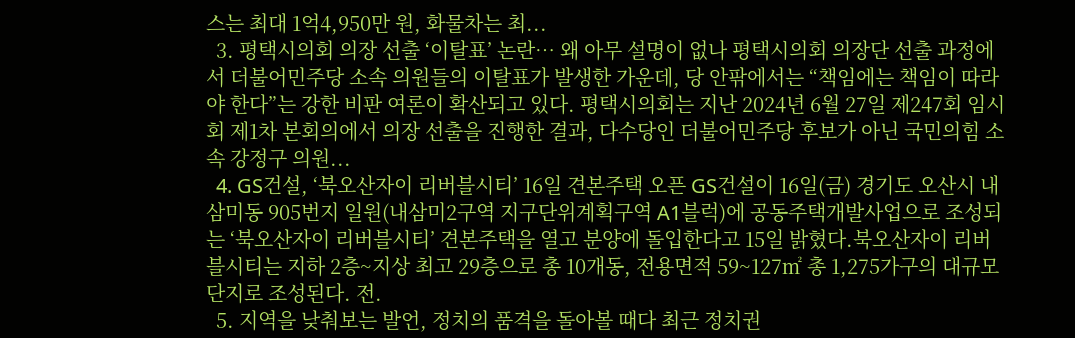스는 최대 1억4,950만 원, 화물차는 최...
  3. 평택시의회 의장 선출 ‘이탈표’ 논란… 왜 아무 설명이 없나 평택시의회 의장단 선출 과정에서 더불어민주당 소속 의원들의 이탈표가 발생한 가운데, 당 안팎에서는 “책임에는 책임이 따라야 한다”는 강한 비판 여론이 확산되고 있다. 평택시의회는 지난 2024년 6월 27일 제247회 임시회 제1차 본회의에서 의장 선출을 진행한 결과, 다수당인 더불어민주당 후보가 아닌 국민의힘 소속 강정구 의원...
  4. GS건설, ‘북오산자이 리버블시티’ 16일 견본주택 오픈 GS건설이 16일(금) 경기도 오산시 내삼미동 905번지 일원(내삼미2구역 지구단위계획구역 A1블럭)에 공동주택개발사업으로 조성되는 ‘북오산자이 리버블시티’ 견본주택을 열고 분양에 돌입한다고 15일 밝혔다.북오산자이 리버블시티는 지하 2층~지상 최고 29층으로 총 10개동, 전용면적 59~127㎡ 총 1,275가구의 대규모 단지로 조성된다. 전.
  5. 지역을 낮춰보는 발언, 정치의 품격을 돌아볼 때다 최근 정치권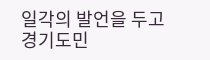일각의 발언을 두고 경기도민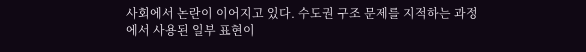사회에서 논란이 이어지고 있다. 수도권 구조 문제를 지적하는 과정에서 사용된 일부 표현이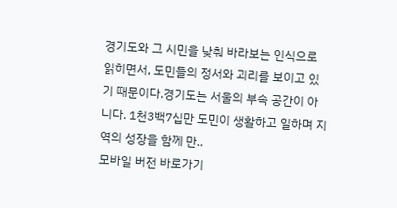경기도와 그 시민을 낮춰 바라보는 인식으로 읽히면서, 도민들의 정서와 괴리를 보이고 있기 때문이다.경기도는 서울의 부속 공간이 아니다. 1천3백7십만 도민이 생활하고 일하며 지역의 성장을 함께 만..
모바일 버전 바로가기